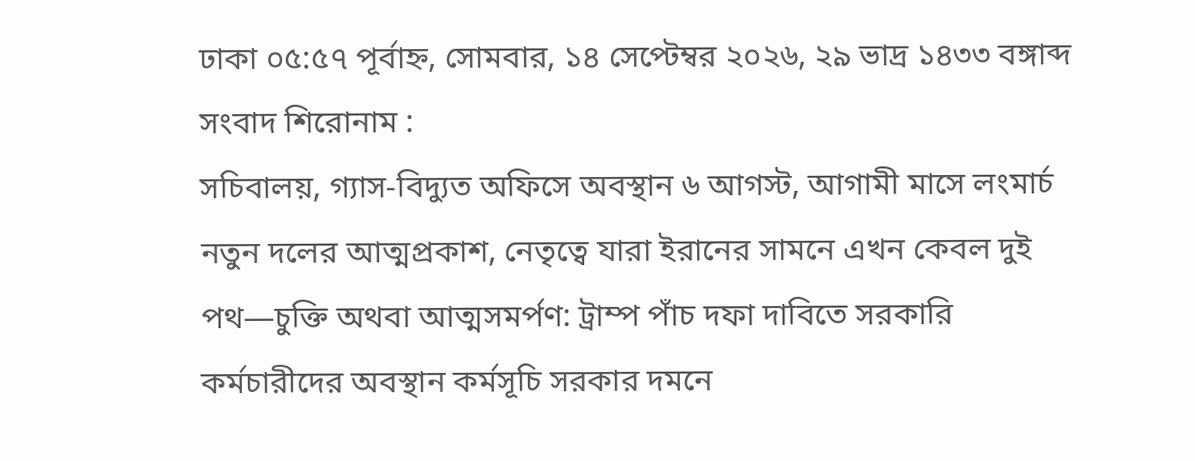ঢাকা ০৫:৫৭ পূর্বাহ্ন, সোমবার, ১৪ সেপ্টেম্বর ২০২৬, ২৯ ভাদ্র ১৪৩৩ বঙ্গাব্দ
সংবাদ শিরোনাম :
সচিবালয়, গ্যাস-বিদ্যুত অফিসে অবস্থান ৬ আগস্ট, আগামী মাসে লংমার্চ নতুন দলের আত্মপ্রকাশ, নেতৃত্বে যারা ইরানের সামনে এখন কেবল দুই পথ—চুক্তি অথবা আত্মসমর্পণ: ট্রাম্প পাঁচ দফা দাবিতে সরকারি কর্মচারীদের অবস্থান কর্মসূচি সরকার দমনে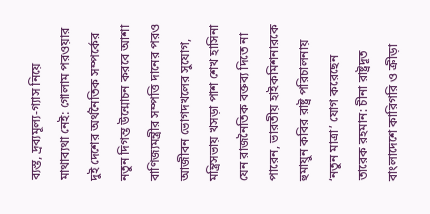ব্যস্ত, দ্রব্যমূল্য-গ্যাস নিয়ে মাথাব্যথা নেই: গোলাম পরওয়ার দুই দেশের অর্থনৈতিক সম্পর্কের নতুন দিগন্ত উন্মোচন করবে আশা বাণিজ্যমন্ত্রীর সম্পত্তি দানের পরও আজীবন ভোগদখলের সুযোগ, মন্ত্রিসভায় খসড়া পাশ শেখ হাসিনা যেন রাজনৈতিক বক্তব্য দিতে না পারেন, ভারতীয় হাইকমিশনারকে হুমায়ুন কবির রাষ্ট্র পরিচালনায় ‘নতুন মাত্রা’ যোগ করেছেন তারেক রহমান: চীনা রাষ্ট্রদূত বাংলাদেশে কারিগরি ও ক্রীড়া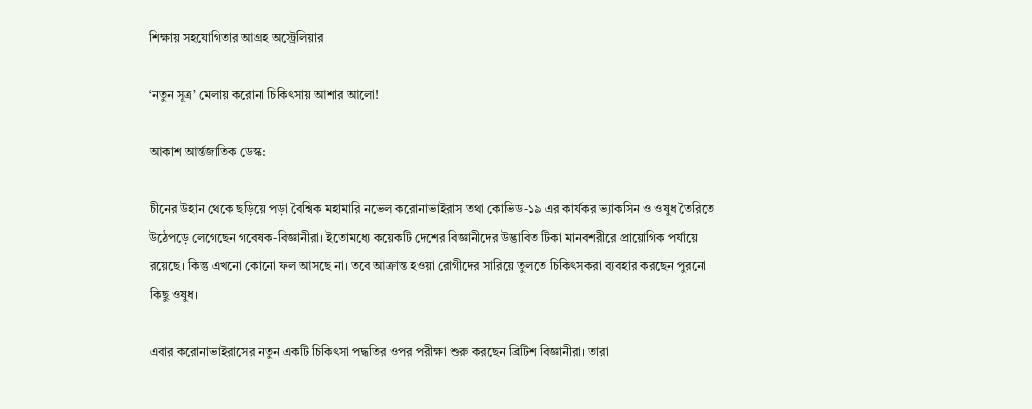শিক্ষায় সহযোগিতার আগ্রহ অস্ট্রেলিয়ার

‘নতুন সূত্র’ মেলায় করোনা চিকিৎসায় আশার আলো!

আকাশ আর্ন্তজাতিক ডেস্ক:

চীনের উহান থেকে ছড়িয়ে পড়া বৈশ্বিক মহামারি নভেল করোনাভাইরাস তথা কোভিড-১৯ এর কার্যকর ভ্যাকসিন ও ওষুধ তৈরিতে উঠেপড়ে লেগেছেন গবেষক-বিজ্ঞানীরা। ইতোমধ্যে কয়েকটি দেশের বিজ্ঞানীদের উদ্ভাবিত টিকা মানবশরীরে প্রায়োগিক পর্যায়ে রয়েছে। কিন্তু এখনো কোনো ফল আসছে না। তবে আক্রান্ত হওয়া রোগীদের সারিয়ে তুলতে চিকিৎসকরা ব্যবহার করছেন পুরনো কিছু ওষুধ।

এবার করোনাভাইরাসের নতুন একটি চিকিৎসা পদ্ধতির ওপর পরীক্ষা শুরু করছেন ব্রিটিশ বিজ্ঞানীরা। তারা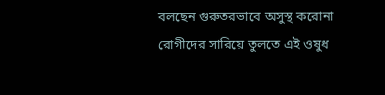বলছেন গুরুতরভাবে অসুস্থ করোনা রোগীদের সারিয়ে তুলতে এই ওষুধ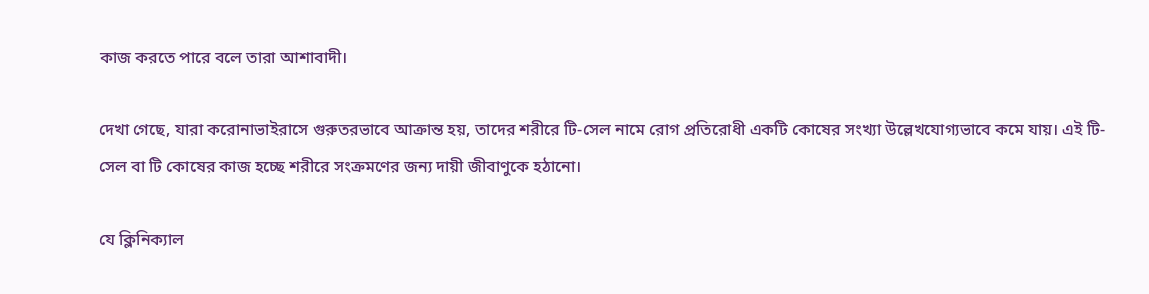কাজ করতে পারে বলে তারা আশাবাদী।

দেখা গেছে, যারা করোনাভাইরাসে গুরুতরভাবে আক্রান্ত হয়, তাদের শরীরে টি-সেল নামে রোগ প্রতিরোধী একটি কোষের সংখ্যা উল্লেখযোগ্যভাবে কমে যায়। এই টি-সেল বা টি কোষের কাজ হচ্ছে শরীরে সংক্রমণের জন্য দায়ী জীবাণুকে হঠানো।

যে ক্লিনিক্যাল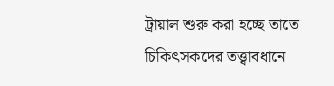ট্রায়াল শুরু করা হচ্ছে তাতে চিকিৎসকদের তত্ত্বাবধানে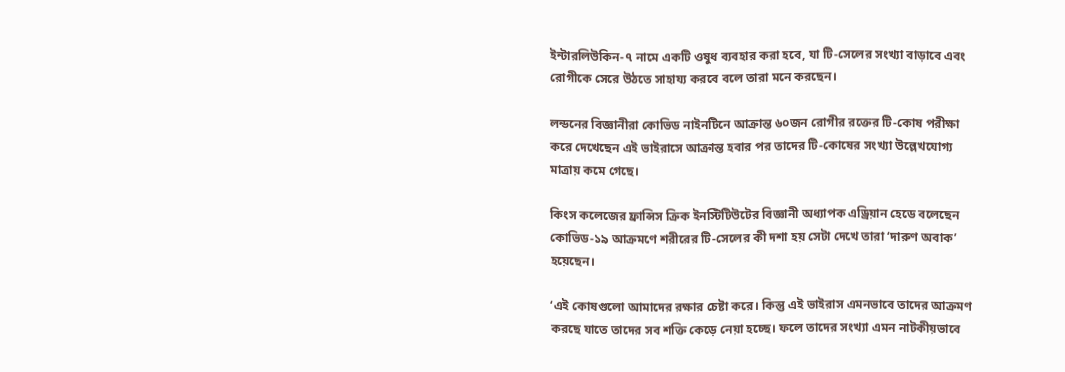ইন্টারলিউকিন-৭ নামে একটি ওষুধ ব্যবহার করা হবে, যা টি-সেলের সংখ্যা বাড়াবে এবং রোগীকে সেরে উঠতে সাহায্য করবে বলে তারা মনে করছেন।

লন্ডনের বিজ্ঞানীরা কোভিড নাইনটিনে আক্রান্ত ৬০জন রোগীর রক্তের টি-কোষ পরীক্ষা করে দেখেছেন এই ভাইরাসে আক্রান্ত হবার পর তাদের টি-কোষের সংখ্যা উল্লেখযোগ্য মাত্রায় কমে গেছে।

কিংস কলেজের ফ্রান্সিস ক্রিক ইনস্টিটিউটের বিজ্ঞানী অধ্যাপক এড্রিয়ান হেডে বলেছেন কোভিড-১৯ আক্রমণে শরীরের টি-সেলের কী দশা হয় সেটা দেখে তারা ‘দারুণ অবাক’ হয়েছেন।

‘এই কোষগুলো আমাদের রক্ষার চেষ্টা করে। কিন্তু এই ভাইরাস এমনভাবে তাদের আক্রমণ করছে যাতে তাদের সব শক্তি কেড়ে নেয়া হচ্ছে। ফলে তাদের সংখ্যা এমন নাটকীয়ভাবে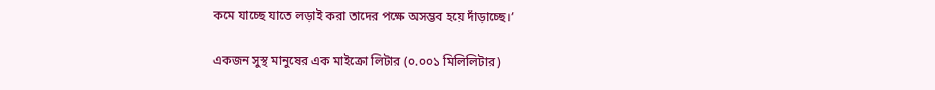কমে যাচ্ছে যাতে লড়াই করা তাদের পক্ষে অসম্ভব হয়ে দাঁড়াচ্ছে।’

একজন সুস্থ মানুষের এক মাইক্রো লিটার (০.০০১ মিলিলিটার)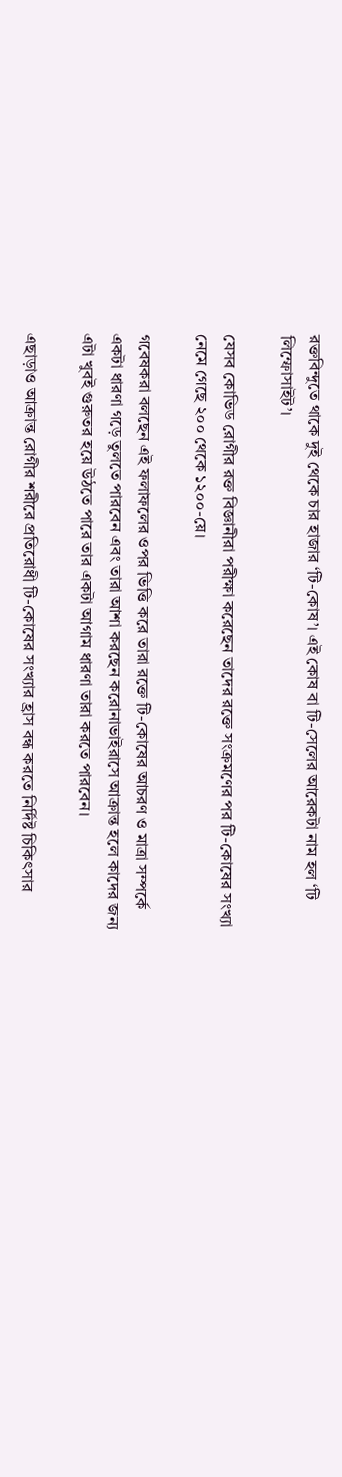রক্তবিন্দুতে থাকে দুই থেকে চার হাজার ‘টি-কোষ’। এই কোষ বা টি-সেলের আরেকটা নাম হল ‘টি লিম্ফোসাইট’।

যেসব কোভিড রোগীর রক্ত বিজ্ঞানীরা পরীক্ষা করেছেন তাদের রক্তে সংক্রমণের পর টি-কোষের সংখ্যা নেমে গেছে ২০০ থেকে ১২০০-য়ে।

গবেষকরা বলছেন এই ফলাফলের ওপর ভিত্তি করে তারা রক্তে টি-কোষের আচরণ ও মাত্রা সম্পর্কে একটা ধারণা গড়ে তুলতে পারবেন এবং তারা আশা করছেন করোনাভাইরাসে আক্রান্ত হলে কাদের জন্য এটা খুবই গুরুতর হয়ে উঠতে পারে তার একটা আগাম ধারণা তারা করতে পারবেন।

এছাড়াও আক্রান্ত রোগীর শরীরে প্রতিরোধী টি-কোষের সংখ্যার হ্রাস বন্ধ করতে নির্দিষ্ট চিকিৎসার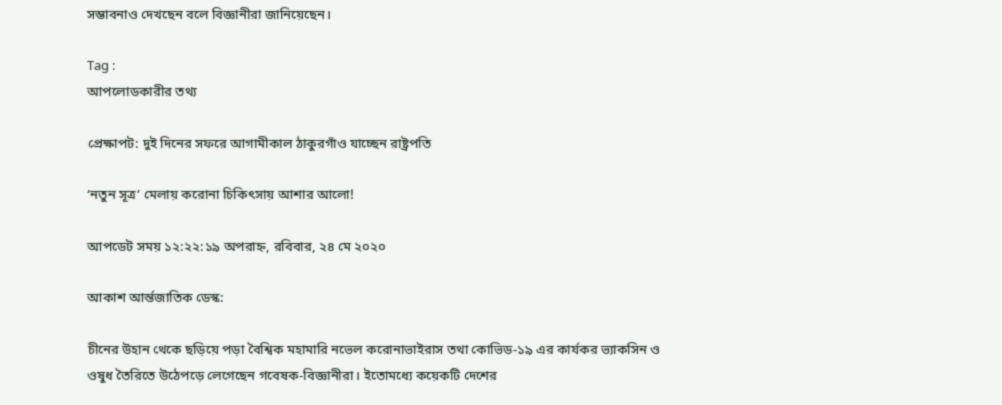সম্ভাবনাও দেখছেন বলে বিজ্ঞানীরা জানিয়েছেন।

Tag :
আপলোডকারীর তথ্য

প্রেক্ষাপট: দুই দিনের সফরে আগামীকাল ঠাকুরগাঁও যাচ্ছেন রাষ্ট্রপতি

‘নতুন সূত্র’ মেলায় করোনা চিকিৎসায় আশার আলো!

আপডেট সময় ১২:২২:১৯ অপরাহ্ন, রবিবার, ২৪ মে ২০২০

আকাশ আর্ন্তজাতিক ডেস্ক:

চীনের উহান থেকে ছড়িয়ে পড়া বৈশ্বিক মহামারি নভেল করোনাভাইরাস তথা কোভিড-১৯ এর কার্যকর ভ্যাকসিন ও ওষুধ তৈরিতে উঠেপড়ে লেগেছেন গবেষক-বিজ্ঞানীরা। ইতোমধ্যে কয়েকটি দেশের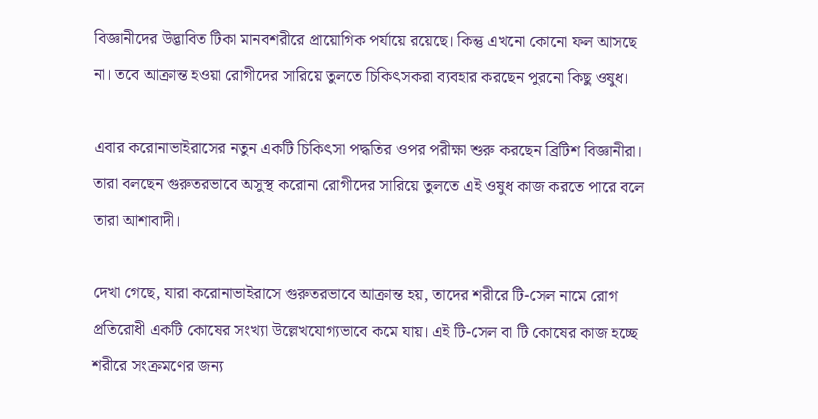বিজ্ঞানীদের উদ্ভাবিত টিকা মানবশরীরে প্রায়োগিক পর্যায়ে রয়েছে। কিন্তু এখনো কোনো ফল আসছে না। তবে আক্রান্ত হওয়া রোগীদের সারিয়ে তুলতে চিকিৎসকরা ব্যবহার করছেন পুরনো কিছু ওষুধ।

এবার করোনাভাইরাসের নতুন একটি চিকিৎসা পদ্ধতির ওপর পরীক্ষা শুরু করছেন ব্রিটিশ বিজ্ঞানীরা। তারা বলছেন গুরুতরভাবে অসুস্থ করোনা রোগীদের সারিয়ে তুলতে এই ওষুধ কাজ করতে পারে বলে তারা আশাবাদী।

দেখা গেছে, যারা করোনাভাইরাসে গুরুতরভাবে আক্রান্ত হয়, তাদের শরীরে টি-সেল নামে রোগ প্রতিরোধী একটি কোষের সংখ্যা উল্লেখযোগ্যভাবে কমে যায়। এই টি-সেল বা টি কোষের কাজ হচ্ছে শরীরে সংক্রমণের জন্য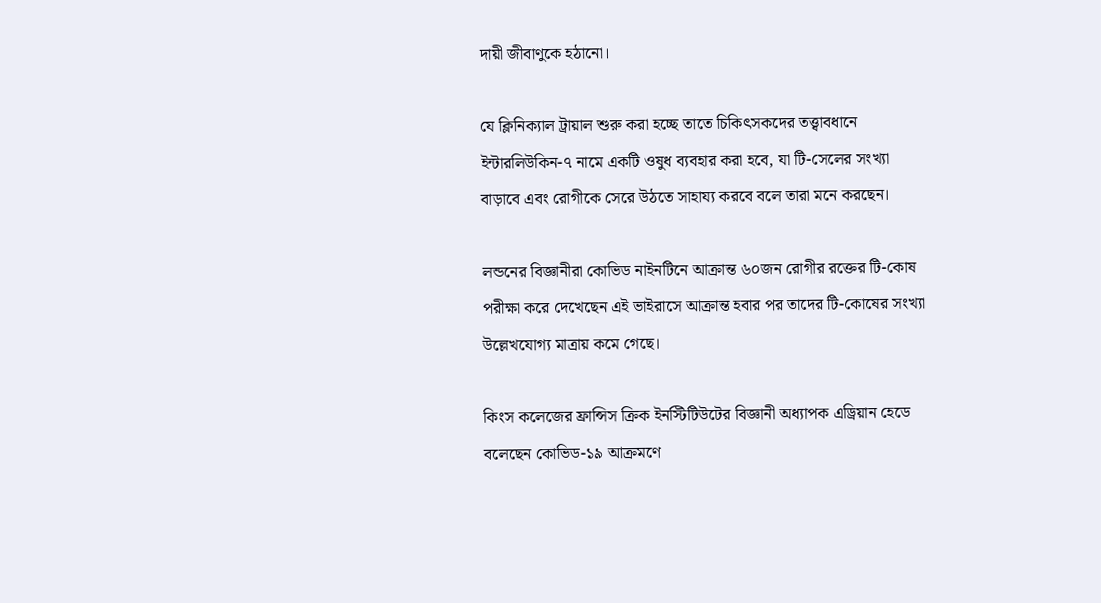দায়ী জীবাণুকে হঠানো।

যে ক্লিনিক্যাল ট্রায়াল শুরু করা হচ্ছে তাতে চিকিৎসকদের তত্ত্বাবধানে ইন্টারলিউকিন-৭ নামে একটি ওষুধ ব্যবহার করা হবে, যা টি-সেলের সংখ্যা বাড়াবে এবং রোগীকে সেরে উঠতে সাহায্য করবে বলে তারা মনে করছেন।

লন্ডনের বিজ্ঞানীরা কোভিড নাইনটিনে আক্রান্ত ৬০জন রোগীর রক্তের টি-কোষ পরীক্ষা করে দেখেছেন এই ভাইরাসে আক্রান্ত হবার পর তাদের টি-কোষের সংখ্যা উল্লেখযোগ্য মাত্রায় কমে গেছে।

কিংস কলেজের ফ্রান্সিস ক্রিক ইনস্টিটিউটের বিজ্ঞানী অধ্যাপক এড্রিয়ান হেডে বলেছেন কোভিড-১৯ আক্রমণে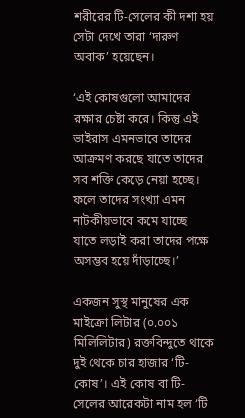শরীরের টি-সেলের কী দশা হয় সেটা দেখে তারা ‘দারুণ অবাক’ হয়েছেন।

‘এই কোষগুলো আমাদের রক্ষার চেষ্টা করে। কিন্তু এই ভাইরাস এমনভাবে তাদের আক্রমণ করছে যাতে তাদের সব শক্তি কেড়ে নেয়া হচ্ছে। ফলে তাদের সংখ্যা এমন নাটকীয়ভাবে কমে যাচ্ছে যাতে লড়াই করা তাদের পক্ষে অসম্ভব হয়ে দাঁড়াচ্ছে।’

একজন সুস্থ মানুষের এক মাইক্রো লিটার (০.০০১ মিলিলিটার) রক্তবিন্দুতে থাকে দুই থেকে চার হাজার ‘টি-কোষ’। এই কোষ বা টি-সেলের আরেকটা নাম হল ‘টি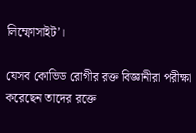লিম্ফোসাইট’।

যেসব কোভিড রোগীর রক্ত বিজ্ঞানীরা পরীক্ষা করেছেন তাদের রক্তে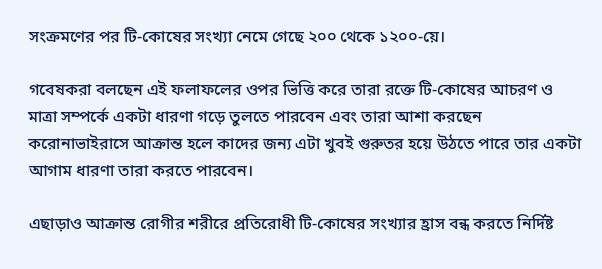সংক্রমণের পর টি-কোষের সংখ্যা নেমে গেছে ২০০ থেকে ১২০০-য়ে।

গবেষকরা বলছেন এই ফলাফলের ওপর ভিত্তি করে তারা রক্তে টি-কোষের আচরণ ও মাত্রা সম্পর্কে একটা ধারণা গড়ে তুলতে পারবেন এবং তারা আশা করছেন করোনাভাইরাসে আক্রান্ত হলে কাদের জন্য এটা খুবই গুরুতর হয়ে উঠতে পারে তার একটা আগাম ধারণা তারা করতে পারবেন।

এছাড়াও আক্রান্ত রোগীর শরীরে প্রতিরোধী টি-কোষের সংখ্যার হ্রাস বন্ধ করতে নির্দিষ্ট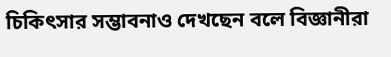চিকিৎসার সম্ভাবনাও দেখছেন বলে বিজ্ঞানীরা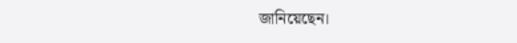জানিয়েছেন।